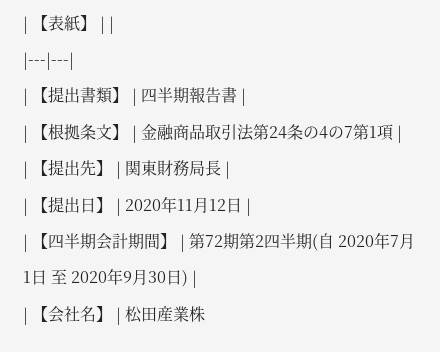| 【表紙】 | |
|---|---|
| 【提出書類】 | 四半期報告書 |
| 【根拠条文】 | 金融商品取引法第24条の4の7第1項 |
| 【提出先】 | 関東財務局長 |
| 【提出日】 | 2020年11月12日 |
| 【四半期会計期間】 | 第72期第2四半期(自 2020年7月1日 至 2020年9月30日) |
| 【会社名】 | 松田産業株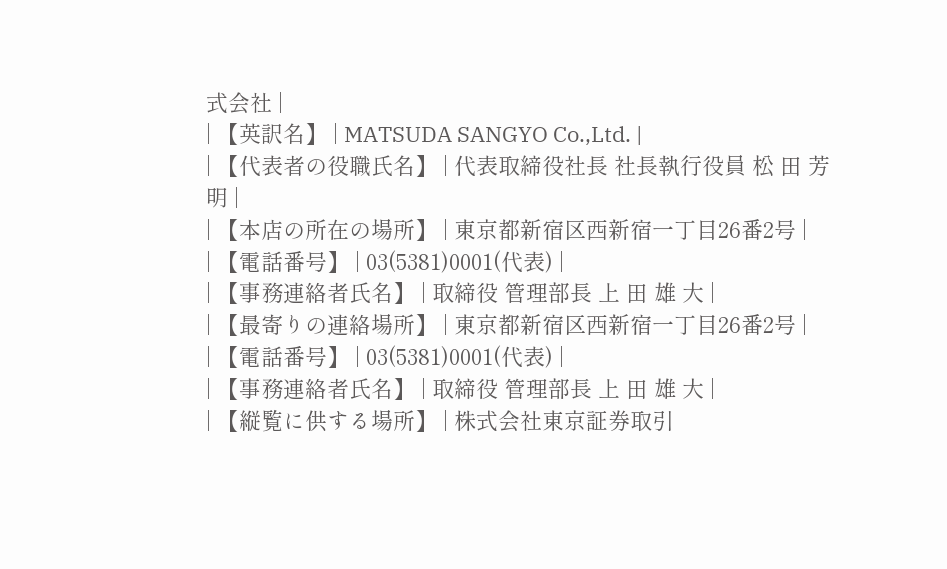式会社 |
| 【英訳名】 | MATSUDA SANGYO Co.,Ltd. |
| 【代表者の役職氏名】 | 代表取締役社長 社長執行役員 松 田 芳 明 |
| 【本店の所在の場所】 | 東京都新宿区西新宿一丁目26番2号 |
| 【電話番号】 | 03(5381)0001(代表) |
| 【事務連絡者氏名】 | 取締役 管理部長 上 田 雄 大 |
| 【最寄りの連絡場所】 | 東京都新宿区西新宿一丁目26番2号 |
| 【電話番号】 | 03(5381)0001(代表) |
| 【事務連絡者氏名】 | 取締役 管理部長 上 田 雄 大 |
| 【縦覧に供する場所】 | 株式会社東京証券取引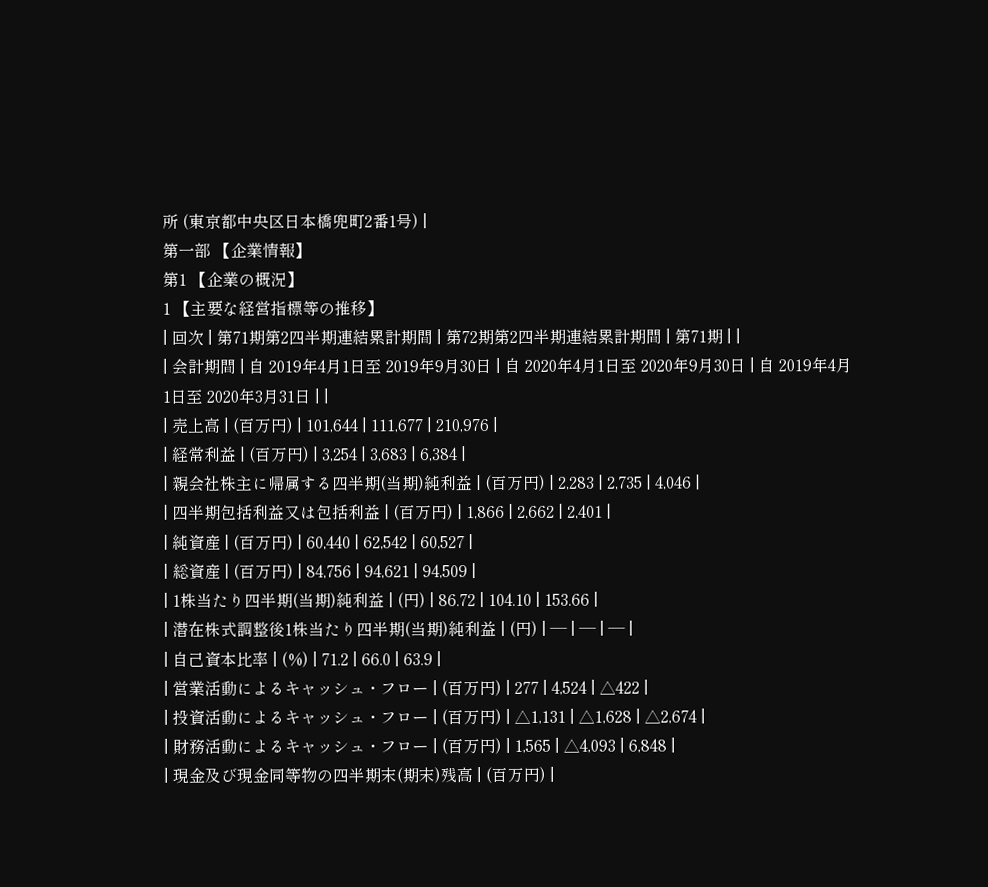所 (東京都中央区日本橋兜町2番1号) |
第一部 【企業情報】
第1 【企業の概況】
1 【主要な経営指標等の推移】
| 回次 | 第71期第2四半期連結累計期間 | 第72期第2四半期連結累計期間 | 第71期 | |
| 会計期間 | 自 2019年4月1日至 2019年9月30日 | 自 2020年4月1日至 2020年9月30日 | 自 2019年4月1日至 2020年3月31日 | |
| 売上高 | (百万円) | 101,644 | 111,677 | 210,976 |
| 経常利益 | (百万円) | 3,254 | 3,683 | 6,384 |
| 親会社株主に帰属する四半期(当期)純利益 | (百万円) | 2,283 | 2,735 | 4,046 |
| 四半期包括利益又は包括利益 | (百万円) | 1,866 | 2,662 | 2,401 |
| 純資産 | (百万円) | 60,440 | 62,542 | 60,527 |
| 総資産 | (百万円) | 84,756 | 94,621 | 94,509 |
| 1株当たり四半期(当期)純利益 | (円) | 86.72 | 104.10 | 153.66 |
| 潜在株式調整後1株当たり四半期(当期)純利益 | (円) | ― | ― | ― |
| 自己資本比率 | (%) | 71.2 | 66.0 | 63.9 |
| 営業活動によるキャッシュ・フロー | (百万円) | 277 | 4,524 | △422 |
| 投資活動によるキャッシュ・フロー | (百万円) | △1,131 | △1,628 | △2,674 |
| 財務活動によるキャッシュ・フロー | (百万円) | 1,565 | △4,093 | 6,848 |
| 現金及び現金同等物の四半期末(期末)残高 | (百万円) |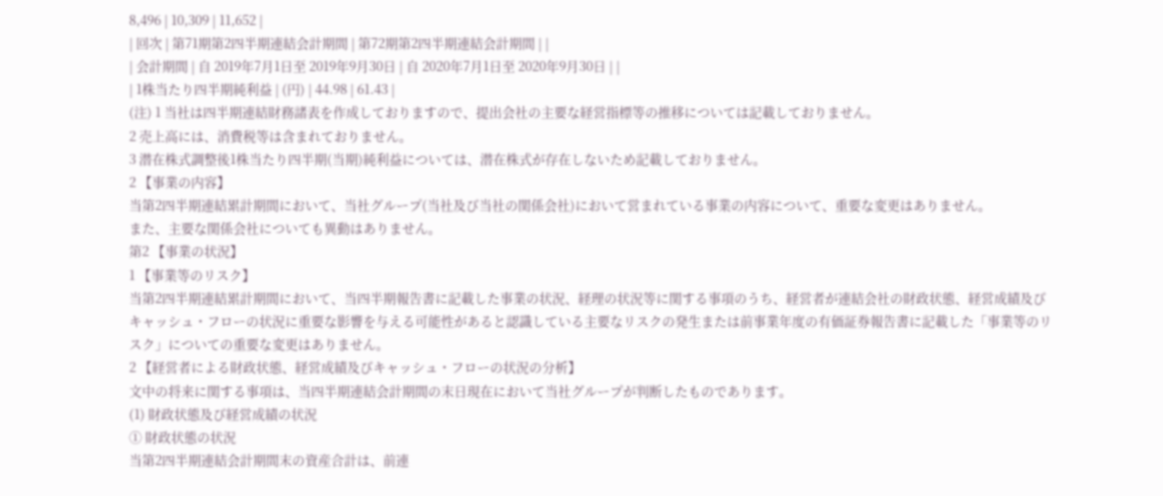8,496 | 10,309 | 11,652 |
| 回次 | 第71期第2四半期連結会計期間 | 第72期第2四半期連結会計期間 | |
| 会計期間 | 自 2019年7月1日至 2019年9月30日 | 自 2020年7月1日至 2020年9月30日 | |
| 1株当たり四半期純利益 | (円) | 44.98 | 61.43 |
(注) 1 当社は四半期連結財務諸表を作成しておりますので、提出会社の主要な経営指標等の推移については記載しておりません。
2 売上高には、消費税等は含まれておりません。
3 潜在株式調整後1株当たり四半期(当期)純利益については、潜在株式が存在しないため記載しておりません。
2 【事業の内容】
当第2四半期連結累計期間において、当社グループ(当社及び当社の関係会社)において営まれている事業の内容について、重要な変更はありません。
また、主要な関係会社についても異動はありません。
第2 【事業の状況】
1 【事業等のリスク】
当第2四半期連結累計期間において、当四半期報告書に記載した事業の状況、経理の状況等に関する事項のうち、経営者が連結会社の財政状態、経営成績及びキャッシュ・フローの状況に重要な影響を与える可能性があると認識している主要なリスクの発生または前事業年度の有価証券報告書に記載した「事業等のリスク」についての重要な変更はありません。
2 【経営者による財政状態、経営成績及びキャッシュ・フローの状況の分析】
文中の将来に関する事項は、当四半期連結会計期間の末日現在において当社グループが判断したものであります。
(1) 財政状態及び経営成績の状況
① 財政状態の状況
当第2四半期連結会計期間末の資産合計は、前連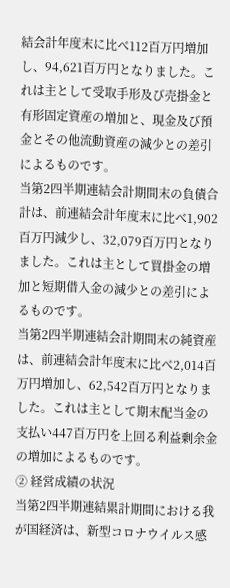結会計年度末に比べ112百万円増加し、94,621百万円となりました。これは主として受取手形及び売掛金と有形固定資産の増加と、現金及び預金とその他流動資産の減少との差引によるものです。
当第2四半期連結会計期間末の負債合計は、前連結会計年度末に比べ1,902百万円減少し、32,079百万円となりました。これは主として買掛金の増加と短期借入金の減少との差引によるものです。
当第2四半期連結会計期間末の純資産は、前連結会計年度末に比べ2,014百万円増加し、62,542百万円となりました。これは主として期末配当金の支払い447百万円を上回る利益剰余金の増加によるものです。
② 経営成績の状況
当第2四半期連結累計期間における我が国経済は、新型コロナウイルス感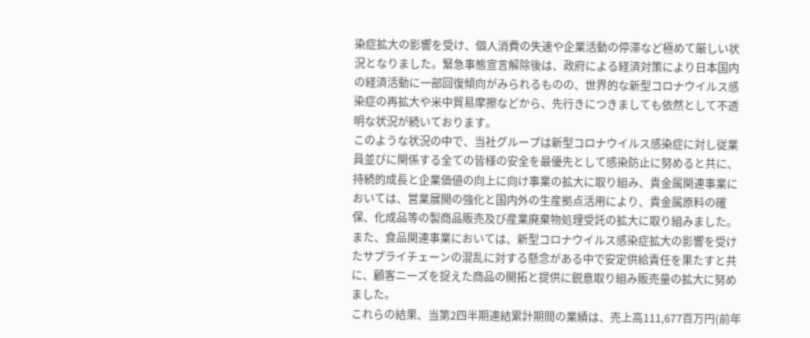染症拡大の影響を受け、個人消費の失速や企業活動の停滞など極めて厳しい状況となりました。緊急事態宣言解除後は、政府による経済対策により日本国内の経済活動に一部回復傾向がみられるものの、世界的な新型コロナウイルス感染症の再拡大や米中貿易摩擦などから、先行きにつきましても依然として不透明な状況が続いております。
このような状況の中で、当社グループは新型コロナウイルス感染症に対し従業員並びに関係する全ての皆様の安全を最優先として感染防止に努めると共に、持続的成長と企業価値の向上に向け事業の拡大に取り組み、貴金属関連事業においては、営業展開の強化と国内外の生産拠点活用により、貴金属原料の確保、化成品等の製商品販売及び産業廃棄物処理受託の拡大に取り組みました。また、食品関連事業においては、新型コロナウイルス感染症拡大の影響を受けたサプライチェーンの混乱に対する懸念がある中で安定供給責任を果たすと共に、顧客ニーズを捉えた商品の開拓と提供に鋭意取り組み販売量の拡大に努めました。
これらの結果、当第2四半期連結累計期間の業績は、売上高111,677百万円(前年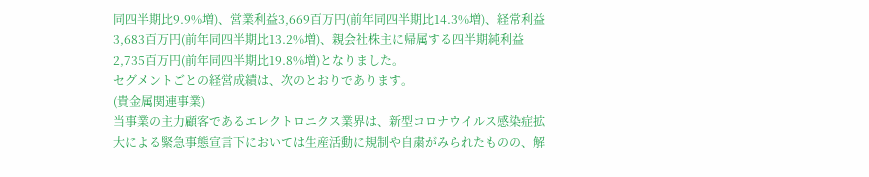同四半期比9.9%増)、営業利益3,669百万円(前年同四半期比14.3%増)、経常利益3,683百万円(前年同四半期比13.2%増)、親会社株主に帰属する四半期純利益2,735百万円(前年同四半期比19.8%増)となりました。
セグメントごとの経営成績は、次のとおりであります。
(貴金属関連事業)
当事業の主力顧客であるエレクトロニクス業界は、新型コロナウイルス感染症拡大による緊急事態宣言下においては生産活動に規制や自粛がみられたものの、解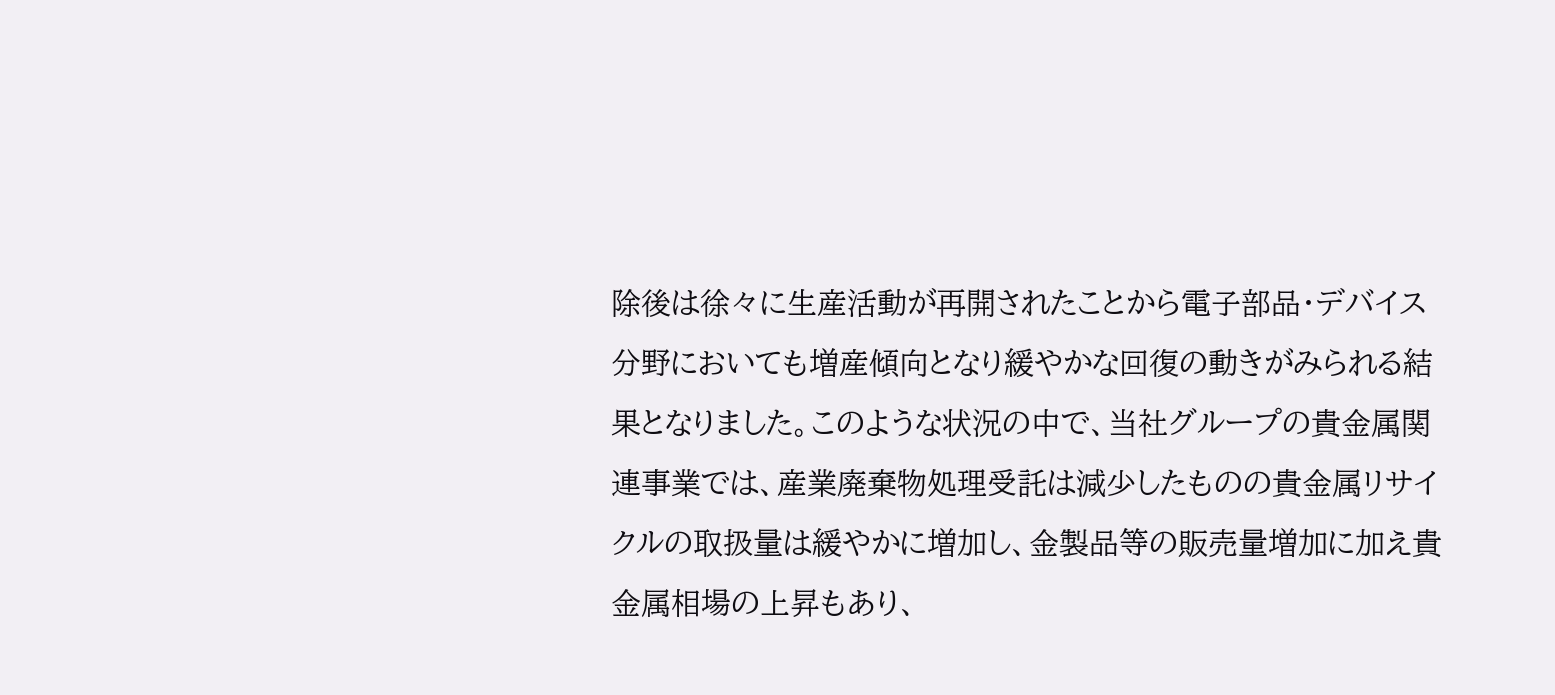除後は徐々に生産活動が再開されたことから電子部品・デバイス分野においても増産傾向となり緩やかな回復の動きがみられる結果となりました。このような状況の中で、当社グループの貴金属関連事業では、産業廃棄物処理受託は減少したものの貴金属リサイクルの取扱量は緩やかに増加し、金製品等の販売量増加に加え貴金属相場の上昇もあり、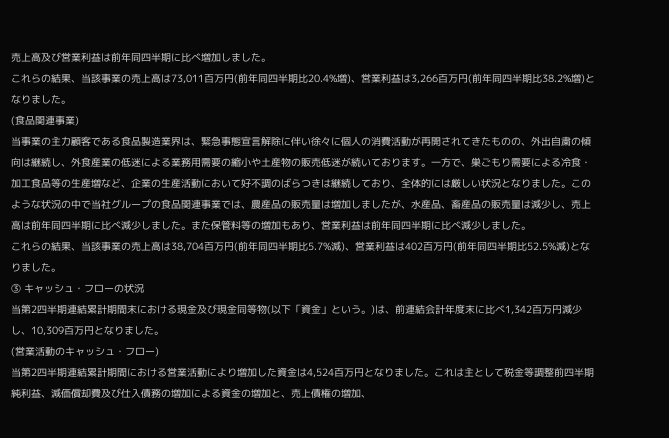売上高及び営業利益は前年同四半期に比べ増加しました。
これらの結果、当該事業の売上高は73,011百万円(前年同四半期比20.4%増)、営業利益は3,266百万円(前年同四半期比38.2%増)となりました。
(食品関連事業)
当事業の主力顧客である食品製造業界は、緊急事態宣言解除に伴い徐々に個人の消費活動が再開されてきたものの、外出自粛の傾向は継続し、外食産業の低迷による業務用需要の縮小や土産物の販売低迷が続いております。一方で、巣ごもり需要による冷食・加工食品等の生産増など、企業の生産活動において好不調のばらつきは継続しており、全体的には厳しい状況となりました。このような状況の中で当社グループの食品関連事業では、農産品の販売量は増加しましたが、水産品、畜産品の販売量は減少し、売上高は前年同四半期に比べ減少しました。また保管料等の増加もあり、営業利益は前年同四半期に比べ減少しました。
これらの結果、当該事業の売上高は38,704百万円(前年同四半期比5.7%減)、営業利益は402百万円(前年同四半期比52.5%減)となりました。
③ キャッシュ・フローの状況
当第2四半期連結累計期間末における現金及び現金同等物(以下「資金」という。)は、前連結会計年度末に比べ1,342百万円減少し、10,309百万円となりました。
(営業活動のキャッシュ・フロー)
当第2四半期連結累計期間における営業活動により増加した資金は4,524百万円となりました。これは主として税金等調整前四半期純利益、減価償却費及び仕入債務の増加による資金の増加と、売上債権の増加、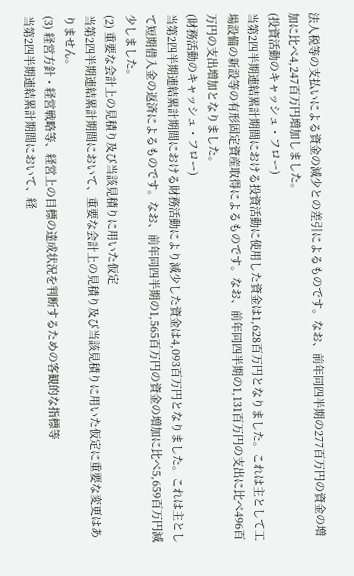法人税等の支払いによる資金の減少との差引によるものです。なお、前年同四半期の277百万円の資金の増加に比べ4,247百万円増加しました。
(投資活動のキャッシュ・フロー)
当第2四半期連結累計期間における投資活動に使用した資金は1,628百万円となりました。これは主として工場設備の新設等の有形固定資産取得によるものです。なお、前年同四半期の1,131百万円の支出に比べ496百万円の支出増加となりました。
(財務活動のキャッシュ・フロー)
当第2四半期連結累計期間における財務活動により減少した資金は4,093百万円となりました。これは主として短期借入金の返済によるものです。なお、前年同四半期の1,565百万円の資金の増加に比べ5,659百万円減少しました。
(2) 重要な会計上の見積り及び当該見積りに用いた仮定
当第2四半期連結累計期間において、重要な会計上の見積り及び当該見積りに用いた仮定に重要な変更はありません。
(3) 経営方針・経営戦略等、経営上の目標の達成状況を判断するための客観的な指標等
当第2四半期連結累計期間において、経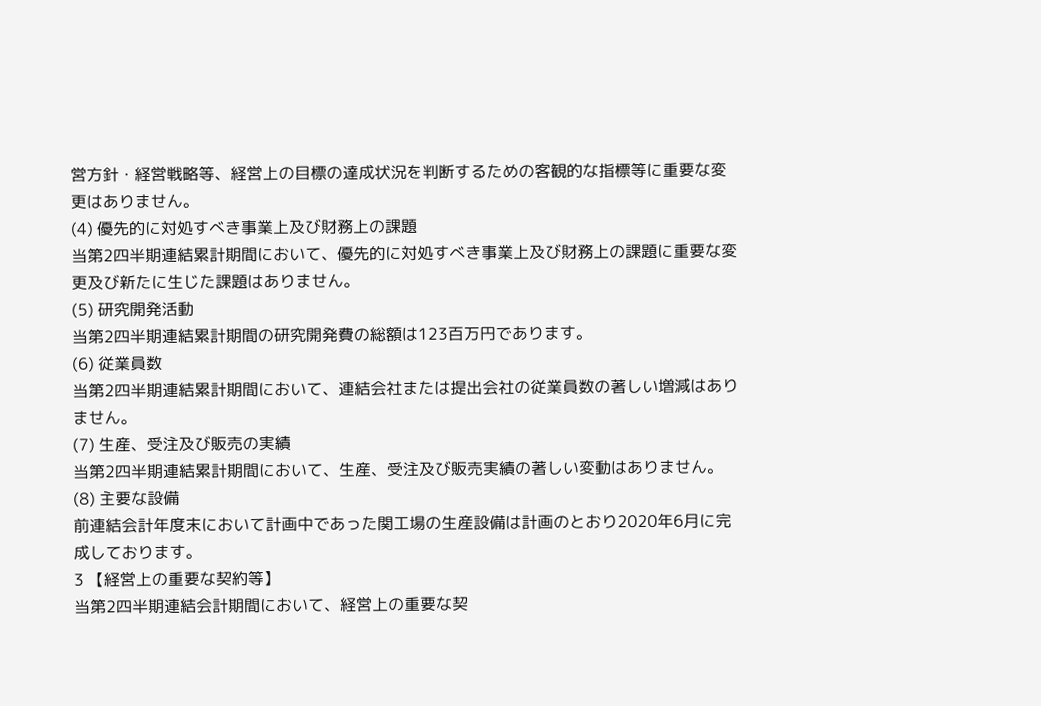営方針・経営戦略等、経営上の目標の達成状況を判断するための客観的な指標等に重要な変更はありません。
(4) 優先的に対処すべき事業上及び財務上の課題
当第2四半期連結累計期間において、優先的に対処すべき事業上及び財務上の課題に重要な変更及び新たに生じた課題はありません。
(5) 研究開発活動
当第2四半期連結累計期間の研究開発費の総額は123百万円であります。
(6) 従業員数
当第2四半期連結累計期間において、連結会社または提出会社の従業員数の著しい増減はありません。
(7) 生産、受注及び販売の実績
当第2四半期連結累計期間において、生産、受注及び販売実績の著しい変動はありません。
(8) 主要な設備
前連結会計年度末において計画中であった関工場の生産設備は計画のとおり2020年6月に完成しております。
3 【経営上の重要な契約等】
当第2四半期連結会計期間において、経営上の重要な契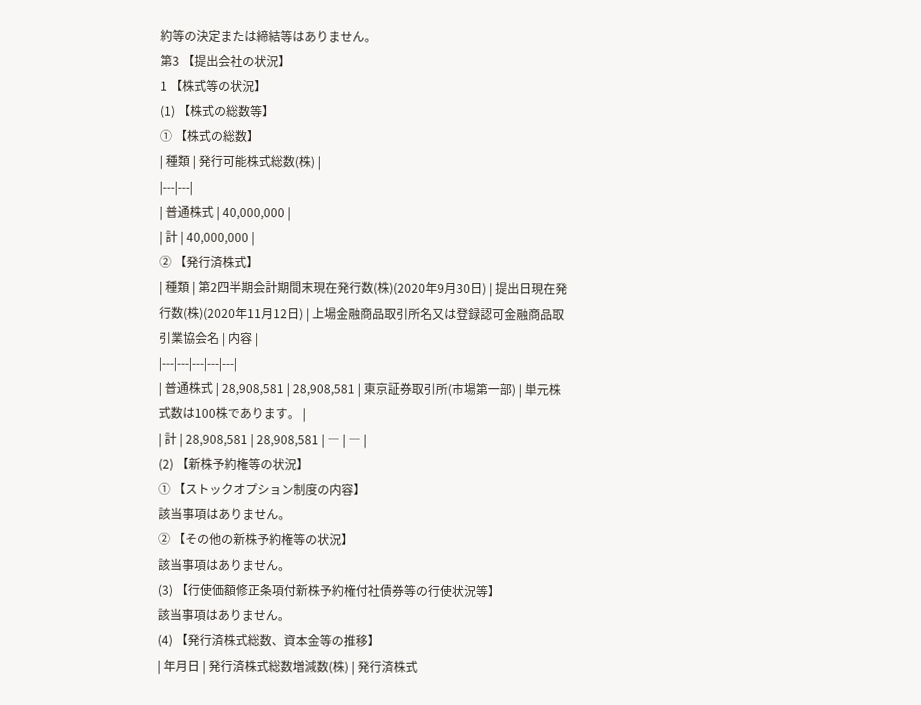約等の決定または締結等はありません。
第3 【提出会社の状況】
1 【株式等の状況】
(1) 【株式の総数等】
① 【株式の総数】
| 種類 | 発行可能株式総数(株) |
|---|---|
| 普通株式 | 40,000,000 |
| 計 | 40,000,000 |
② 【発行済株式】
| 種類 | 第2四半期会計期間末現在発行数(株)(2020年9月30日) | 提出日現在発行数(株)(2020年11月12日) | 上場金融商品取引所名又は登録認可金融商品取引業協会名 | 内容 |
|---|---|---|---|---|
| 普通株式 | 28,908,581 | 28,908,581 | 東京証券取引所(市場第一部) | 単元株式数は100株であります。 |
| 計 | 28,908,581 | 28,908,581 | ― | ― |
(2) 【新株予約権等の状況】
① 【ストックオプション制度の内容】
該当事項はありません。
② 【その他の新株予約権等の状況】
該当事項はありません。
(3) 【行使価額修正条項付新株予約権付社債券等の行使状況等】
該当事項はありません。
(4) 【発行済株式総数、資本金等の推移】
| 年月日 | 発行済株式総数増減数(株) | 発行済株式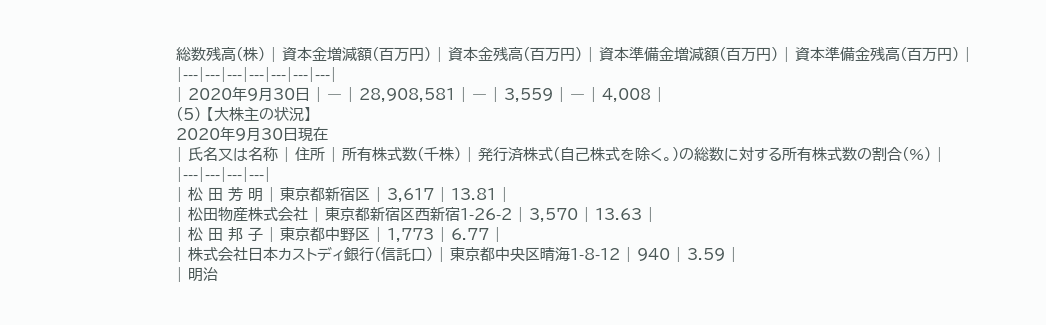総数残高(株) | 資本金増減額(百万円) | 資本金残高(百万円) | 資本準備金増減額(百万円) | 資本準備金残高(百万円) |
|---|---|---|---|---|---|---|
| 2020年9月30日 | ― | 28,908,581 | ― | 3,559 | ― | 4,008 |
(5) 【大株主の状況】
2020年9月30日現在
| 氏名又は名称 | 住所 | 所有株式数(千株) | 発行済株式(自己株式を除く。)の総数に対する所有株式数の割合(%) |
|---|---|---|---|
| 松 田 芳 明 | 東京都新宿区 | 3,617 | 13.81 |
| 松田物産株式会社 | 東京都新宿区西新宿1-26-2 | 3,570 | 13.63 |
| 松 田 邦 子 | 東京都中野区 | 1,773 | 6.77 |
| 株式会社日本カストディ銀行(信託口) | 東京都中央区晴海1-8-12 | 940 | 3.59 |
| 明治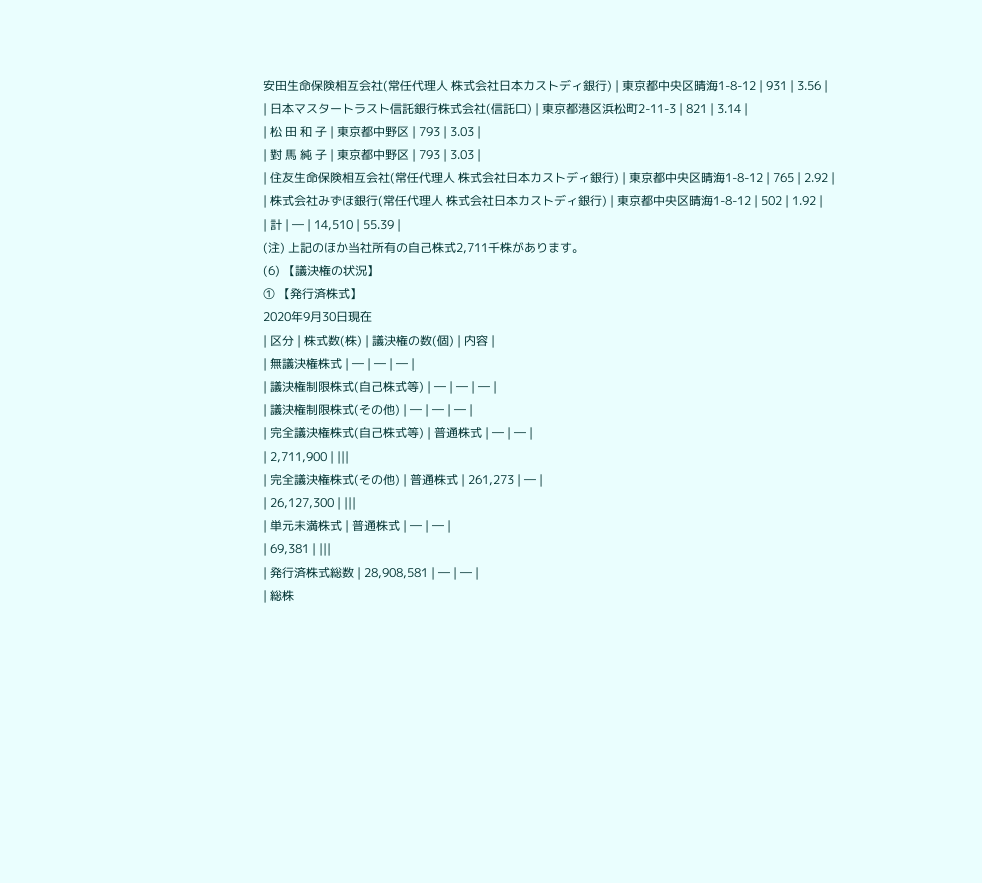安田生命保険相互会社(常任代理人 株式会社日本カストディ銀行) | 東京都中央区晴海1-8-12 | 931 | 3.56 |
| 日本マスタートラスト信託銀行株式会社(信託口) | 東京都港区浜松町2-11-3 | 821 | 3.14 |
| 松 田 和 子 | 東京都中野区 | 793 | 3.03 |
| 對 馬 純 子 | 東京都中野区 | 793 | 3.03 |
| 住友生命保険相互会社(常任代理人 株式会社日本カストディ銀行) | 東京都中央区晴海1-8-12 | 765 | 2.92 |
| 株式会社みずほ銀行(常任代理人 株式会社日本カストディ銀行) | 東京都中央区晴海1-8-12 | 502 | 1.92 |
| 計 | ― | 14,510 | 55.39 |
(注) 上記のほか当社所有の自己株式2,711千株があります。
(6) 【議決権の状況】
① 【発行済株式】
2020年9月30日現在
| 区分 | 株式数(株) | 議決権の数(個) | 内容 |
| 無議決権株式 | ― | ― | ― |
| 議決権制限株式(自己株式等) | ― | ― | ― |
| 議決権制限株式(その他) | ― | ― | ― |
| 完全議決権株式(自己株式等) | 普通株式 | ― | ― |
| 2,711,900 | |||
| 完全議決権株式(その他) | 普通株式 | 261,273 | ― |
| 26,127,300 | |||
| 単元未満株式 | 普通株式 | ― | ― |
| 69,381 | |||
| 発行済株式総数 | 28,908,581 | ― | ― |
| 総株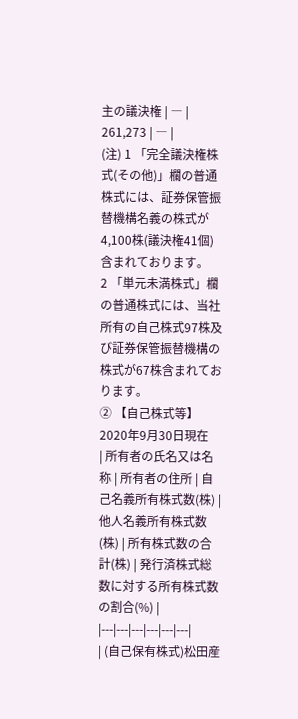主の議決権 | ― | 261,273 | ― |
(注) 1 「完全議決権株式(その他)」欄の普通株式には、証券保管振替機構名義の株式が4,100株(議決権41個)含まれております。
2 「単元未満株式」欄の普通株式には、当社所有の自己株式97株及び証券保管振替機構の株式が67株含まれております。
② 【自己株式等】
2020年9月30日現在
| 所有者の氏名又は名称 | 所有者の住所 | 自己名義所有株式数(株) | 他人名義所有株式数(株) | 所有株式数の合計(株) | 発行済株式総数に対する所有株式数の割合(%) |
|---|---|---|---|---|---|
| (自己保有株式)松田産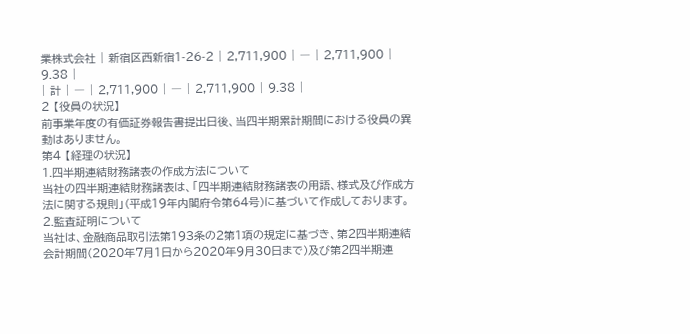業株式会社 | 新宿区西新宿1-26-2 | 2,711,900 | ― | 2,711,900 | 9.38 |
| 計 | ― | 2,711,900 | ― | 2,711,900 | 9.38 |
2 【役員の状況】
前事業年度の有価証券報告書提出日後、当四半期累計期間における役員の異動はありません。
第4 【経理の状況】
1.四半期連結財務諸表の作成方法について
当社の四半期連結財務諸表は、「四半期連結財務諸表の用語、様式及び作成方法に関する規則」(平成19年内閣府令第64号)に基づいて作成しております。
2.監査証明について
当社は、金融商品取引法第193条の2第1項の規定に基づき、第2四半期連結会計期間(2020年7月1日から2020年9月30日まで)及び第2四半期連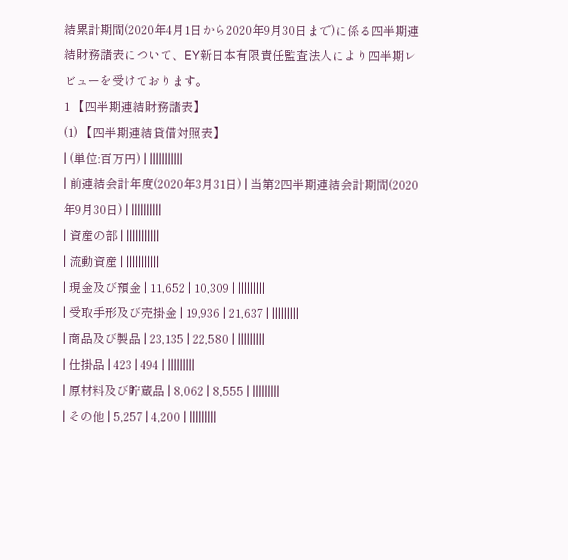結累計期間(2020年4月1日から2020年9月30日まで)に係る四半期連結財務諸表について、EY新日本有限責任監査法人により四半期レビューを受けております。
1 【四半期連結財務諸表】
(1) 【四半期連結貸借対照表】
| (単位:百万円) | |||||||||||
| 前連結会計年度(2020年3月31日) | 当第2四半期連結会計期間(2020年9月30日) | ||||||||||
| 資産の部 | |||||||||||
| 流動資産 | |||||||||||
| 現金及び預金 | 11,652 | 10,309 | |||||||||
| 受取手形及び売掛金 | 19,936 | 21,637 | |||||||||
| 商品及び製品 | 23,135 | 22,580 | |||||||||
| 仕掛品 | 423 | 494 | |||||||||
| 原材料及び貯蔵品 | 8,062 | 8,555 | |||||||||
| その他 | 5,257 | 4,200 | |||||||||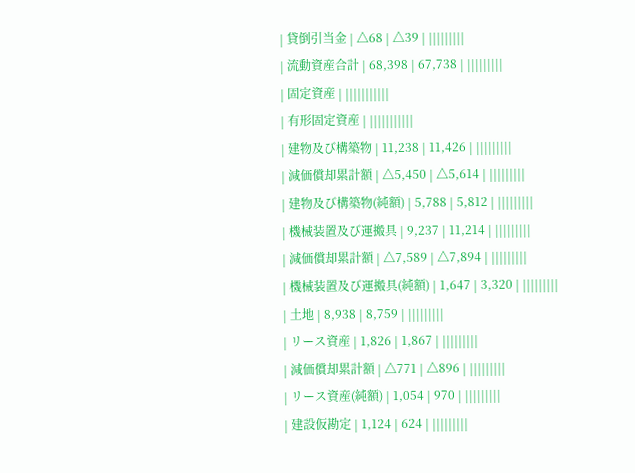| 貸倒引当金 | △68 | △39 | |||||||||
| 流動資産合計 | 68,398 | 67,738 | |||||||||
| 固定資産 | |||||||||||
| 有形固定資産 | |||||||||||
| 建物及び構築物 | 11,238 | 11,426 | |||||||||
| 減価償却累計額 | △5,450 | △5,614 | |||||||||
| 建物及び構築物(純額) | 5,788 | 5,812 | |||||||||
| 機械装置及び運搬具 | 9,237 | 11,214 | |||||||||
| 減価償却累計額 | △7,589 | △7,894 | |||||||||
| 機械装置及び運搬具(純額) | 1,647 | 3,320 | |||||||||
| 土地 | 8,938 | 8,759 | |||||||||
| リース資産 | 1,826 | 1,867 | |||||||||
| 減価償却累計額 | △771 | △896 | |||||||||
| リース資産(純額) | 1,054 | 970 | |||||||||
| 建設仮勘定 | 1,124 | 624 | |||||||||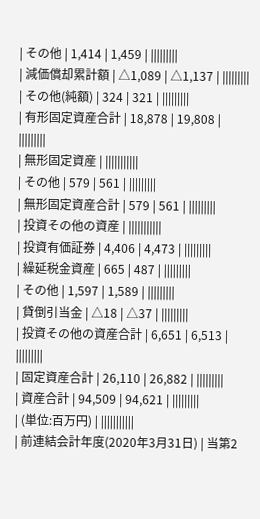| その他 | 1,414 | 1,459 | |||||||||
| 減価償却累計額 | △1,089 | △1,137 | |||||||||
| その他(純額) | 324 | 321 | |||||||||
| 有形固定資産合計 | 18,878 | 19,808 | |||||||||
| 無形固定資産 | |||||||||||
| その他 | 579 | 561 | |||||||||
| 無形固定資産合計 | 579 | 561 | |||||||||
| 投資その他の資産 | |||||||||||
| 投資有価証券 | 4,406 | 4,473 | |||||||||
| 繰延税金資産 | 665 | 487 | |||||||||
| その他 | 1,597 | 1,589 | |||||||||
| 貸倒引当金 | △18 | △37 | |||||||||
| 投資その他の資産合計 | 6,651 | 6,513 | |||||||||
| 固定資産合計 | 26,110 | 26,882 | |||||||||
| 資産合計 | 94,509 | 94,621 | |||||||||
| (単位:百万円) | |||||||||||
| 前連結会計年度(2020年3月31日) | 当第2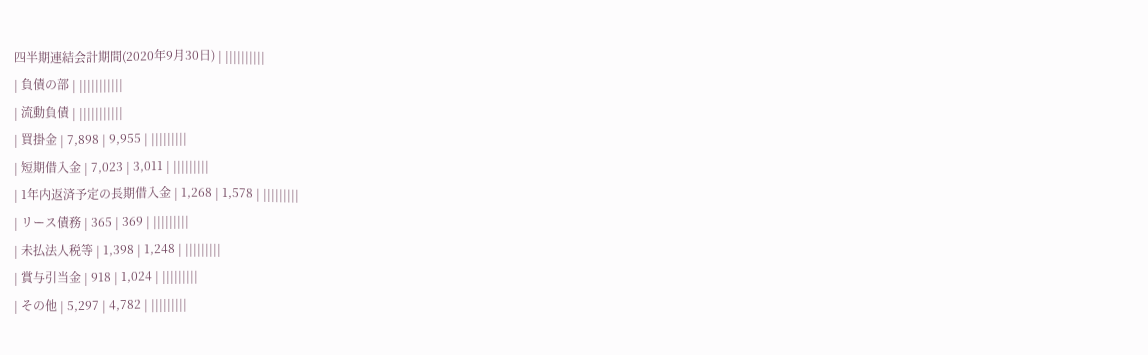四半期連結会計期間(2020年9月30日) | ||||||||||
| 負債の部 | |||||||||||
| 流動負債 | |||||||||||
| 買掛金 | 7,898 | 9,955 | |||||||||
| 短期借入金 | 7,023 | 3,011 | |||||||||
| 1年内返済予定の長期借入金 | 1,268 | 1,578 | |||||||||
| リース債務 | 365 | 369 | |||||||||
| 未払法人税等 | 1,398 | 1,248 | |||||||||
| 賞与引当金 | 918 | 1,024 | |||||||||
| その他 | 5,297 | 4,782 | |||||||||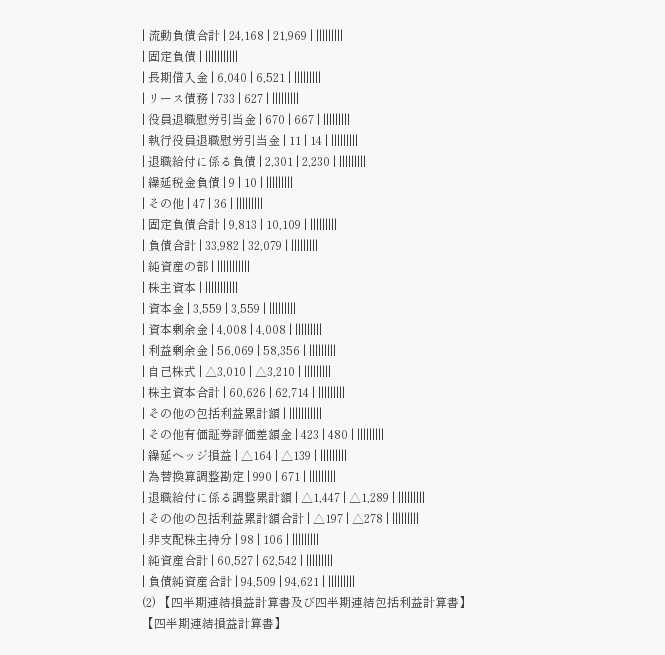| 流動負債合計 | 24,168 | 21,969 | |||||||||
| 固定負債 | |||||||||||
| 長期借入金 | 6,040 | 6,521 | |||||||||
| リース債務 | 733 | 627 | |||||||||
| 役員退職慰労引当金 | 670 | 667 | |||||||||
| 執行役員退職慰労引当金 | 11 | 14 | |||||||||
| 退職給付に係る負債 | 2,301 | 2,230 | |||||||||
| 繰延税金負債 | 9 | 10 | |||||||||
| その他 | 47 | 36 | |||||||||
| 固定負債合計 | 9,813 | 10,109 | |||||||||
| 負債合計 | 33,982 | 32,079 | |||||||||
| 純資産の部 | |||||||||||
| 株主資本 | |||||||||||
| 資本金 | 3,559 | 3,559 | |||||||||
| 資本剰余金 | 4,008 | 4,008 | |||||||||
| 利益剰余金 | 56,069 | 58,356 | |||||||||
| 自己株式 | △3,010 | △3,210 | |||||||||
| 株主資本合計 | 60,626 | 62,714 | |||||||||
| その他の包括利益累計額 | |||||||||||
| その他有価証券評価差額金 | 423 | 480 | |||||||||
| 繰延ヘッジ損益 | △164 | △139 | |||||||||
| 為替換算調整勘定 | 990 | 671 | |||||||||
| 退職給付に係る調整累計額 | △1,447 | △1,289 | |||||||||
| その他の包括利益累計額合計 | △197 | △278 | |||||||||
| 非支配株主持分 | 98 | 106 | |||||||||
| 純資産合計 | 60,527 | 62,542 | |||||||||
| 負債純資産合計 | 94,509 | 94,621 | |||||||||
(2) 【四半期連結損益計算書及び四半期連結包括利益計算書】
【四半期連結損益計算書】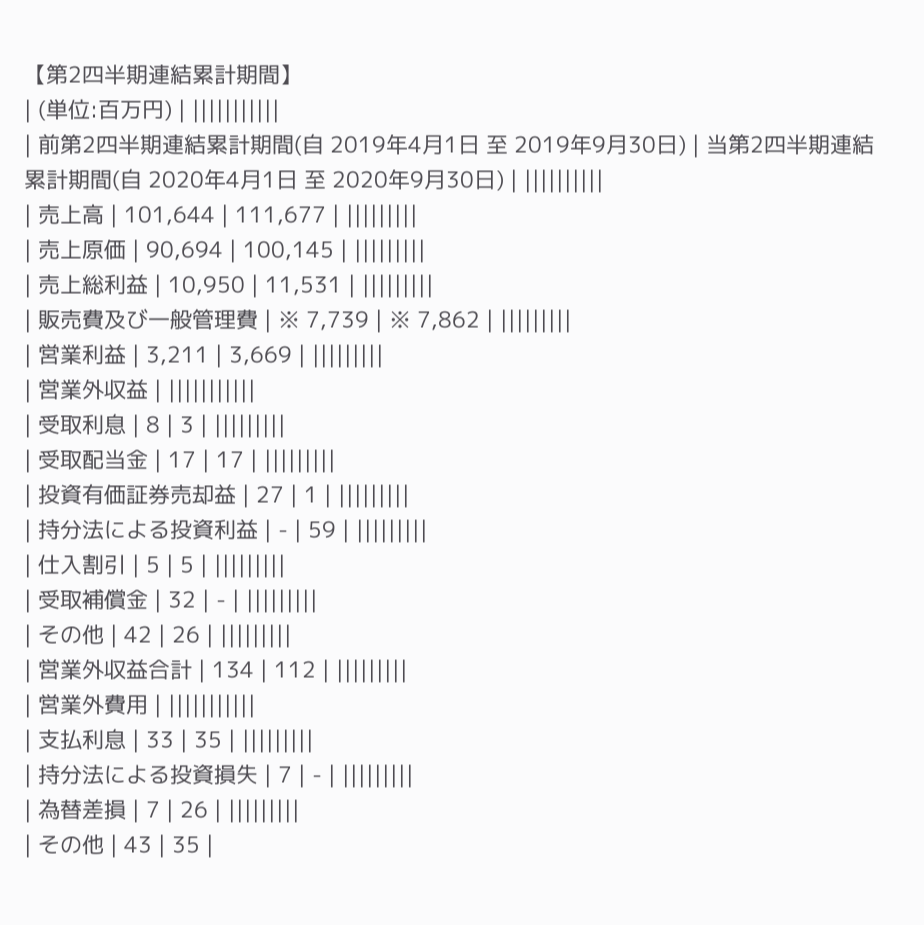【第2四半期連結累計期間】
| (単位:百万円) | |||||||||||
| 前第2四半期連結累計期間(自 2019年4月1日 至 2019年9月30日) | 当第2四半期連結累計期間(自 2020年4月1日 至 2020年9月30日) | ||||||||||
| 売上高 | 101,644 | 111,677 | |||||||||
| 売上原価 | 90,694 | 100,145 | |||||||||
| 売上総利益 | 10,950 | 11,531 | |||||||||
| 販売費及び一般管理費 | ※ 7,739 | ※ 7,862 | |||||||||
| 営業利益 | 3,211 | 3,669 | |||||||||
| 営業外収益 | |||||||||||
| 受取利息 | 8 | 3 | |||||||||
| 受取配当金 | 17 | 17 | |||||||||
| 投資有価証券売却益 | 27 | 1 | |||||||||
| 持分法による投資利益 | - | 59 | |||||||||
| 仕入割引 | 5 | 5 | |||||||||
| 受取補償金 | 32 | - | |||||||||
| その他 | 42 | 26 | |||||||||
| 営業外収益合計 | 134 | 112 | |||||||||
| 営業外費用 | |||||||||||
| 支払利息 | 33 | 35 | |||||||||
| 持分法による投資損失 | 7 | - | |||||||||
| 為替差損 | 7 | 26 | |||||||||
| その他 | 43 | 35 |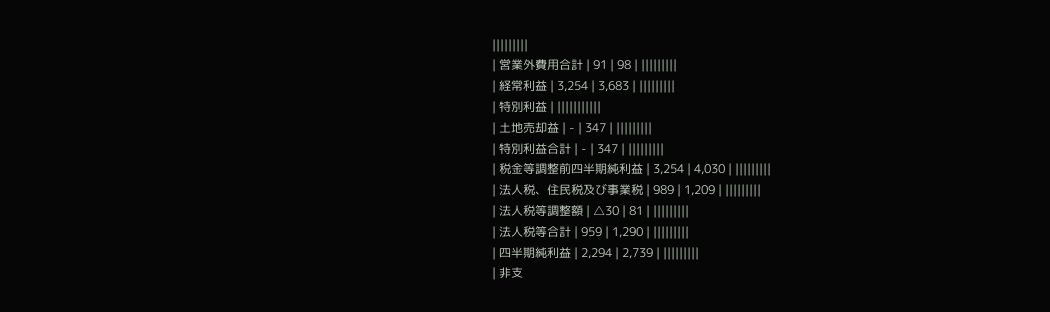|||||||||
| 営業外費用合計 | 91 | 98 | |||||||||
| 経常利益 | 3,254 | 3,683 | |||||||||
| 特別利益 | |||||||||||
| 土地売却益 | - | 347 | |||||||||
| 特別利益合計 | - | 347 | |||||||||
| 税金等調整前四半期純利益 | 3,254 | 4,030 | |||||||||
| 法人税、住民税及び事業税 | 989 | 1,209 | |||||||||
| 法人税等調整額 | △30 | 81 | |||||||||
| 法人税等合計 | 959 | 1,290 | |||||||||
| 四半期純利益 | 2,294 | 2,739 | |||||||||
| 非支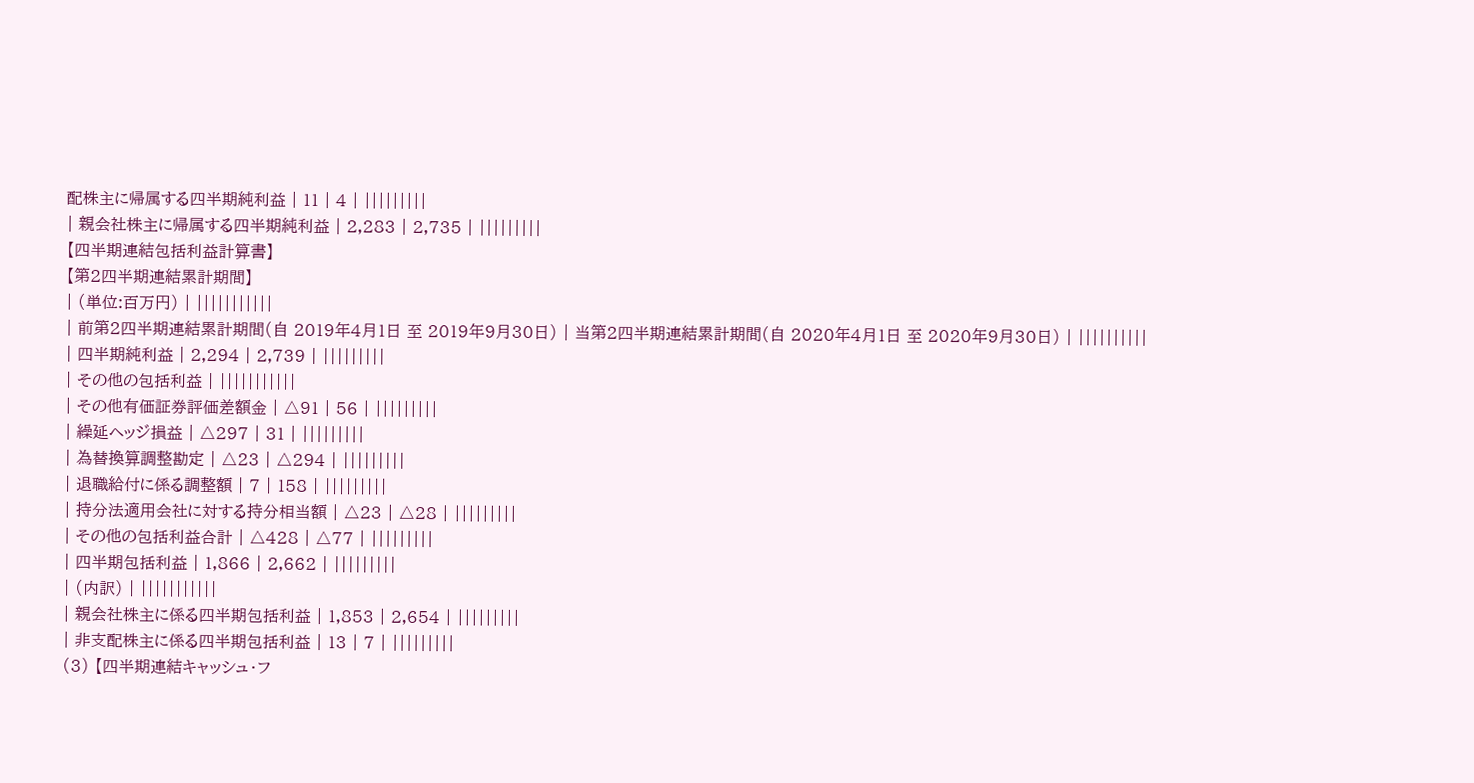配株主に帰属する四半期純利益 | 11 | 4 | |||||||||
| 親会社株主に帰属する四半期純利益 | 2,283 | 2,735 | |||||||||
【四半期連結包括利益計算書】
【第2四半期連結累計期間】
| (単位:百万円) | |||||||||||
| 前第2四半期連結累計期間(自 2019年4月1日 至 2019年9月30日) | 当第2四半期連結累計期間(自 2020年4月1日 至 2020年9月30日) | ||||||||||
| 四半期純利益 | 2,294 | 2,739 | |||||||||
| その他の包括利益 | |||||||||||
| その他有価証券評価差額金 | △91 | 56 | |||||||||
| 繰延ヘッジ損益 | △297 | 31 | |||||||||
| 為替換算調整勘定 | △23 | △294 | |||||||||
| 退職給付に係る調整額 | 7 | 158 | |||||||||
| 持分法適用会社に対する持分相当額 | △23 | △28 | |||||||||
| その他の包括利益合計 | △428 | △77 | |||||||||
| 四半期包括利益 | 1,866 | 2,662 | |||||||||
| (内訳) | |||||||||||
| 親会社株主に係る四半期包括利益 | 1,853 | 2,654 | |||||||||
| 非支配株主に係る四半期包括利益 | 13 | 7 | |||||||||
(3) 【四半期連結キャッシュ・フ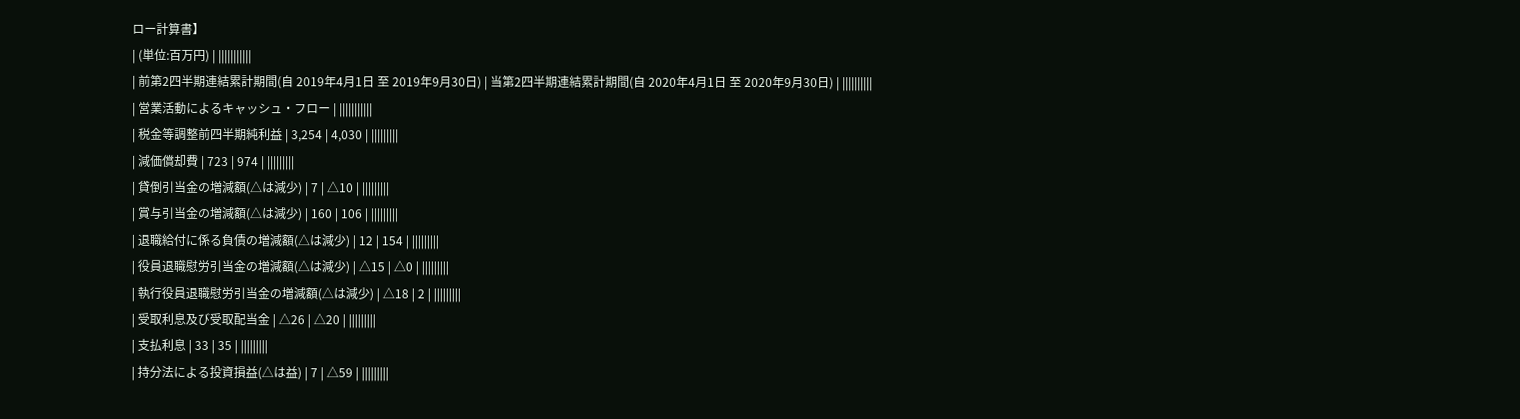ロー計算書】
| (単位:百万円) | |||||||||||
| 前第2四半期連結累計期間(自 2019年4月1日 至 2019年9月30日) | 当第2四半期連結累計期間(自 2020年4月1日 至 2020年9月30日) | ||||||||||
| 営業活動によるキャッシュ・フロー | |||||||||||
| 税金等調整前四半期純利益 | 3,254 | 4,030 | |||||||||
| 減価償却費 | 723 | 974 | |||||||||
| 貸倒引当金の増減額(△は減少) | 7 | △10 | |||||||||
| 賞与引当金の増減額(△は減少) | 160 | 106 | |||||||||
| 退職給付に係る負債の増減額(△は減少) | 12 | 154 | |||||||||
| 役員退職慰労引当金の増減額(△は減少) | △15 | △0 | |||||||||
| 執行役員退職慰労引当金の増減額(△は減少) | △18 | 2 | |||||||||
| 受取利息及び受取配当金 | △26 | △20 | |||||||||
| 支払利息 | 33 | 35 | |||||||||
| 持分法による投資損益(△は益) | 7 | △59 | |||||||||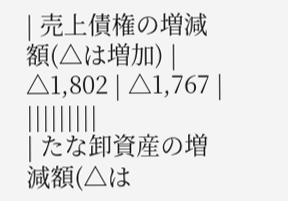| 売上債権の増減額(△は増加) | △1,802 | △1,767 | |||||||||
| たな卸資産の増減額(△は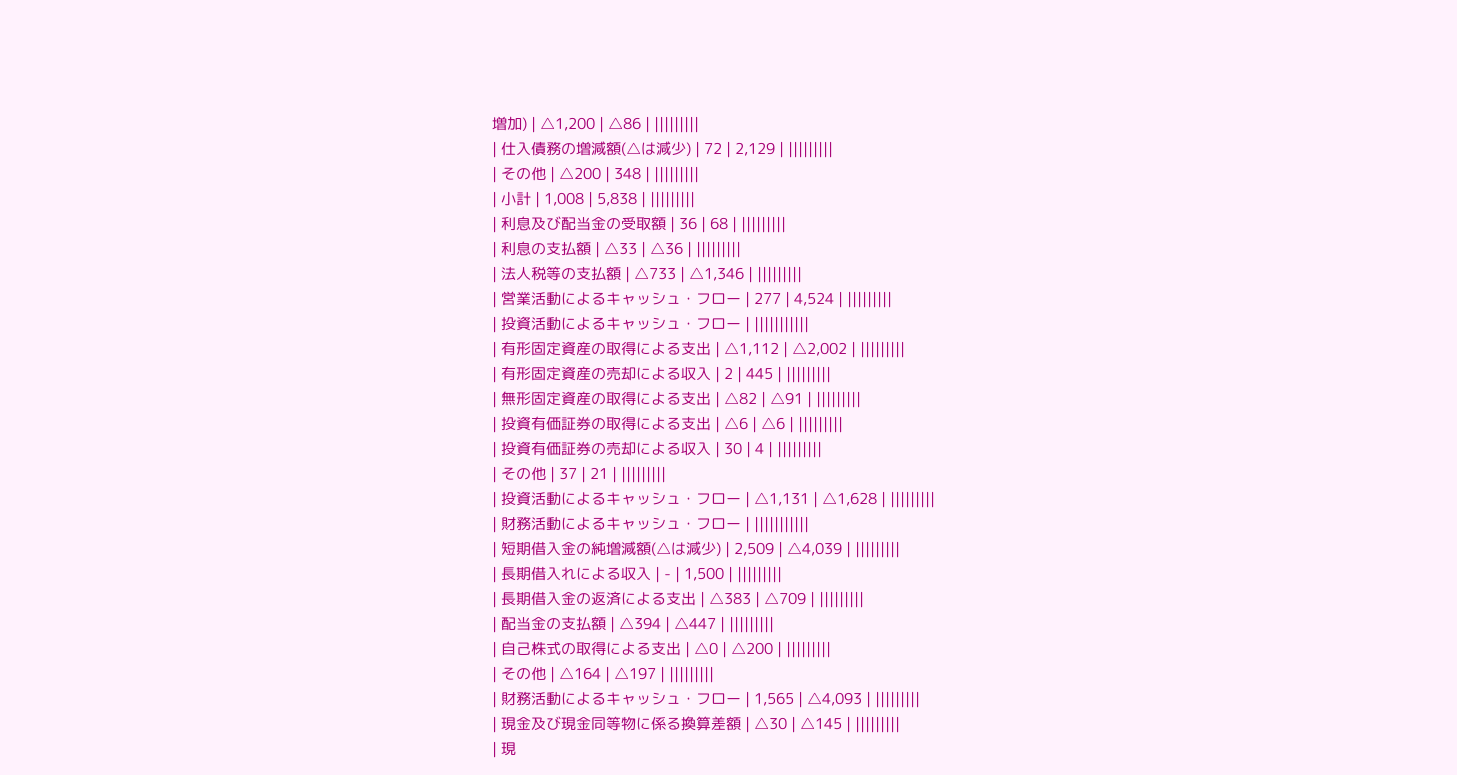増加) | △1,200 | △86 | |||||||||
| 仕入債務の増減額(△は減少) | 72 | 2,129 | |||||||||
| その他 | △200 | 348 | |||||||||
| 小計 | 1,008 | 5,838 | |||||||||
| 利息及び配当金の受取額 | 36 | 68 | |||||||||
| 利息の支払額 | △33 | △36 | |||||||||
| 法人税等の支払額 | △733 | △1,346 | |||||||||
| 営業活動によるキャッシュ・フロー | 277 | 4,524 | |||||||||
| 投資活動によるキャッシュ・フロー | |||||||||||
| 有形固定資産の取得による支出 | △1,112 | △2,002 | |||||||||
| 有形固定資産の売却による収入 | 2 | 445 | |||||||||
| 無形固定資産の取得による支出 | △82 | △91 | |||||||||
| 投資有価証券の取得による支出 | △6 | △6 | |||||||||
| 投資有価証券の売却による収入 | 30 | 4 | |||||||||
| その他 | 37 | 21 | |||||||||
| 投資活動によるキャッシュ・フロー | △1,131 | △1,628 | |||||||||
| 財務活動によるキャッシュ・フロー | |||||||||||
| 短期借入金の純増減額(△は減少) | 2,509 | △4,039 | |||||||||
| 長期借入れによる収入 | - | 1,500 | |||||||||
| 長期借入金の返済による支出 | △383 | △709 | |||||||||
| 配当金の支払額 | △394 | △447 | |||||||||
| 自己株式の取得による支出 | △0 | △200 | |||||||||
| その他 | △164 | △197 | |||||||||
| 財務活動によるキャッシュ・フロー | 1,565 | △4,093 | |||||||||
| 現金及び現金同等物に係る換算差額 | △30 | △145 | |||||||||
| 現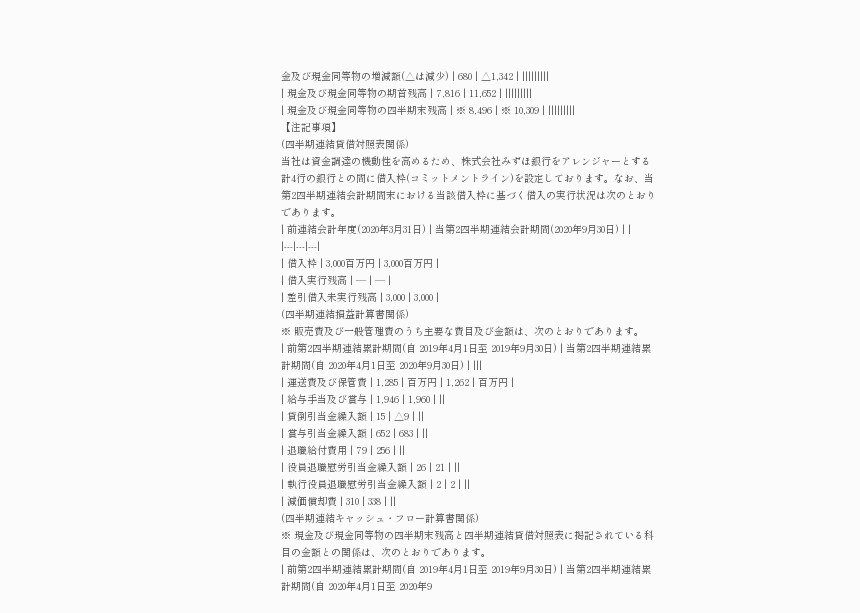金及び現金同等物の増減額(△は減少) | 680 | △1,342 | |||||||||
| 現金及び現金同等物の期首残高 | 7,816 | 11,652 | |||||||||
| 現金及び現金同等物の四半期末残高 | ※ 8,496 | ※ 10,309 | |||||||||
【注記事項】
(四半期連結貸借対照表関係)
当社は資金調達の機動性を高めるため、株式会社みずほ銀行をアレンジャーとする計4行の銀行との間に借入枠(コミットメントライン)を設定しております。なお、当第2四半期連結会計期間末における当該借入枠に基づく借入の実行状況は次のとおりであります。
| 前連結会計年度(2020年3月31日) | 当第2四半期連結会計期間(2020年9月30日) | |
|---|---|---|
| 借入枠 | 3,000百万円 | 3,000百万円 |
| 借入実行残高 | ― | ― |
| 差引借入未実行残高 | 3,000 | 3,000 |
(四半期連結損益計算書関係)
※ 販売費及び一般管理費のうち主要な費目及び金額は、次のとおりであります。
| 前第2四半期連結累計期間(自 2019年4月1日至 2019年9月30日) | 当第2四半期連結累計期間(自 2020年4月1日至 2020年9月30日) | |||
| 運送費及び保管費 | 1,285 | 百万円 | 1,262 | 百万円 |
| 給与手当及び賞与 | 1,946 | 1,960 | ||
| 貸倒引当金繰入額 | 15 | △9 | ||
| 賞与引当金繰入額 | 652 | 683 | ||
| 退職給付費用 | 79 | 256 | ||
| 役員退職慰労引当金繰入額 | 26 | 21 | ||
| 執行役員退職慰労引当金繰入額 | 2 | 2 | ||
| 減価償却費 | 310 | 338 | ||
(四半期連結キャッシュ・フロー計算書関係)
※ 現金及び現金同等物の四半期末残高と四半期連結貸借対照表に掲記されている科目の金額との関係は、次のとおりであります。
| 前第2四半期連結累計期間(自 2019年4月1日至 2019年9月30日) | 当第2四半期連結累計期間(自 2020年4月1日至 2020年9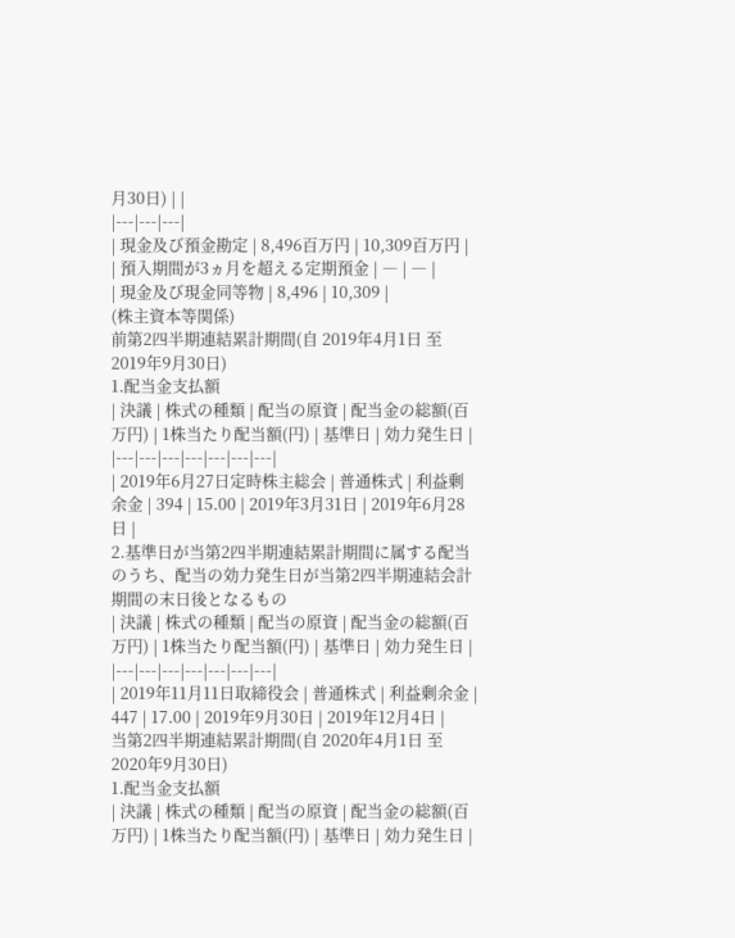月30日) | |
|---|---|---|
| 現金及び預金勘定 | 8,496百万円 | 10,309百万円 |
| 預入期間が3ヵ月を超える定期預金 | ― | ― |
| 現金及び現金同等物 | 8,496 | 10,309 |
(株主資本等関係)
前第2四半期連結累計期間(自 2019年4月1日 至 2019年9月30日)
1.配当金支払額
| 決議 | 株式の種類 | 配当の原資 | 配当金の総額(百万円) | 1株当たり配当額(円) | 基準日 | 効力発生日 |
|---|---|---|---|---|---|---|
| 2019年6月27日定時株主総会 | 普通株式 | 利益剰余金 | 394 | 15.00 | 2019年3月31日 | 2019年6月28日 |
2.基準日が当第2四半期連結累計期間に属する配当のうち、配当の効力発生日が当第2四半期連結会計期間の末日後となるもの
| 決議 | 株式の種類 | 配当の原資 | 配当金の総額(百万円) | 1株当たり配当額(円) | 基準日 | 効力発生日 |
|---|---|---|---|---|---|---|
| 2019年11月11日取締役会 | 普通株式 | 利益剰余金 | 447 | 17.00 | 2019年9月30日 | 2019年12月4日 |
当第2四半期連結累計期間(自 2020年4月1日 至 2020年9月30日)
1.配当金支払額
| 決議 | 株式の種類 | 配当の原資 | 配当金の総額(百万円) | 1株当たり配当額(円) | 基準日 | 効力発生日 |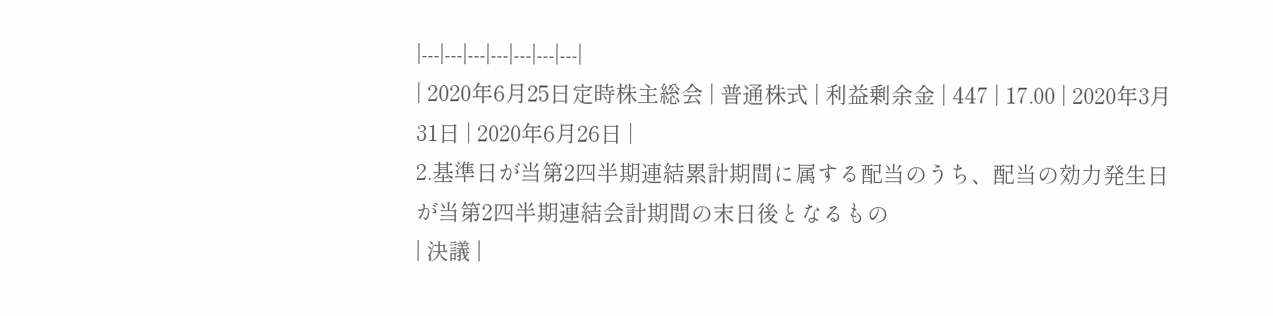|---|---|---|---|---|---|---|
| 2020年6月25日定時株主総会 | 普通株式 | 利益剰余金 | 447 | 17.00 | 2020年3月31日 | 2020年6月26日 |
2.基準日が当第2四半期連結累計期間に属する配当のうち、配当の効力発生日が当第2四半期連結会計期間の末日後となるもの
| 決議 |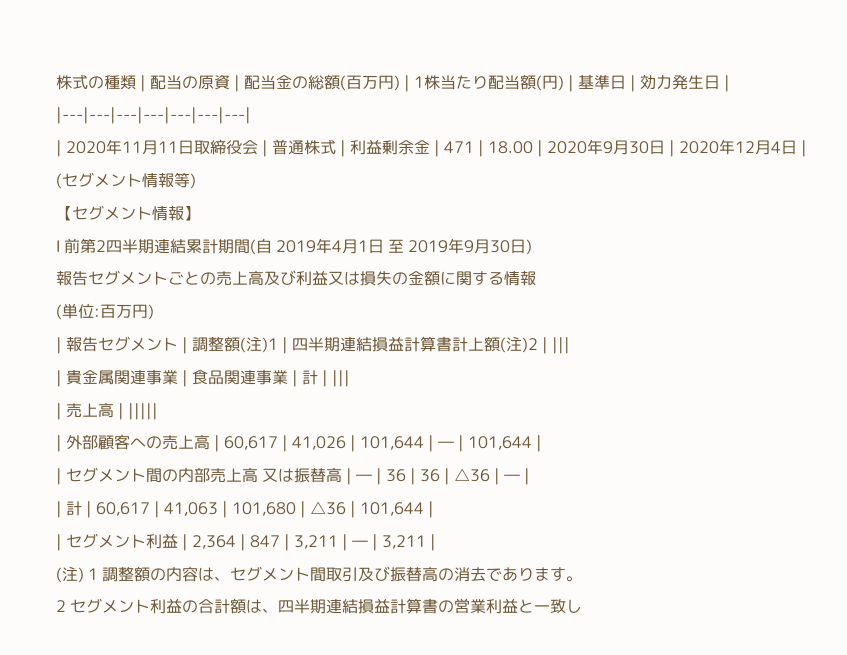株式の種類 | 配当の原資 | 配当金の総額(百万円) | 1株当たり配当額(円) | 基準日 | 効力発生日 |
|---|---|---|---|---|---|---|
| 2020年11月11日取締役会 | 普通株式 | 利益剰余金 | 471 | 18.00 | 2020年9月30日 | 2020年12月4日 |
(セグメント情報等)
【セグメント情報】
Ⅰ 前第2四半期連結累計期間(自 2019年4月1日 至 2019年9月30日)
報告セグメントごとの売上高及び利益又は損失の金額に関する情報
(単位:百万円)
| 報告セグメント | 調整額(注)1 | 四半期連結損益計算書計上額(注)2 | |||
| 貴金属関連事業 | 食品関連事業 | 計 | |||
| 売上高 | |||||
| 外部顧客への売上高 | 60,617 | 41,026 | 101,644 | ― | 101,644 |
| セグメント間の内部売上高 又は振替高 | ― | 36 | 36 | △36 | ― |
| 計 | 60,617 | 41,063 | 101,680 | △36 | 101,644 |
| セグメント利益 | 2,364 | 847 | 3,211 | ― | 3,211 |
(注) 1 調整額の内容は、セグメント間取引及び振替高の消去であります。
2 セグメント利益の合計額は、四半期連結損益計算書の営業利益と一致し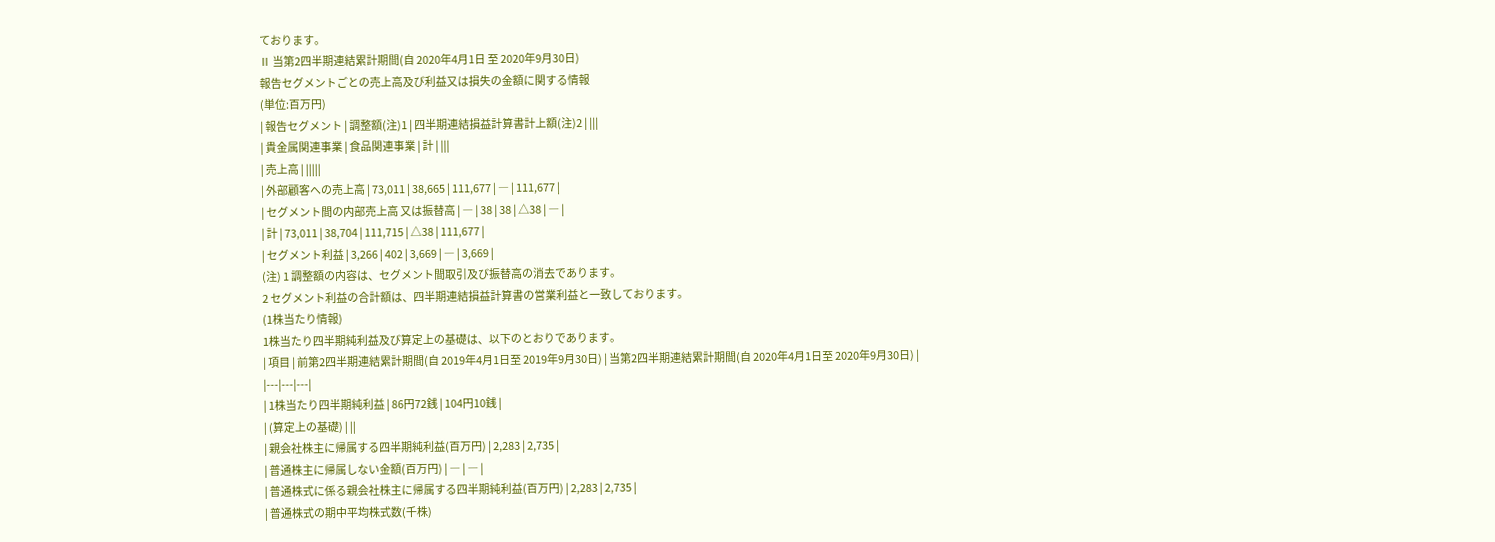ております。
Ⅱ 当第2四半期連結累計期間(自 2020年4月1日 至 2020年9月30日)
報告セグメントごとの売上高及び利益又は損失の金額に関する情報
(単位:百万円)
| 報告セグメント | 調整額(注)1 | 四半期連結損益計算書計上額(注)2 | |||
| 貴金属関連事業 | 食品関連事業 | 計 | |||
| 売上高 | |||||
| 外部顧客への売上高 | 73,011 | 38,665 | 111,677 | ― | 111,677 |
| セグメント間の内部売上高 又は振替高 | ― | 38 | 38 | △38 | ― |
| 計 | 73,011 | 38,704 | 111,715 | △38 | 111,677 |
| セグメント利益 | 3,266 | 402 | 3,669 | ― | 3,669 |
(注) 1 調整額の内容は、セグメント間取引及び振替高の消去であります。
2 セグメント利益の合計額は、四半期連結損益計算書の営業利益と一致しております。
(1株当たり情報)
1株当たり四半期純利益及び算定上の基礎は、以下のとおりであります。
| 項目 | 前第2四半期連結累計期間(自 2019年4月1日至 2019年9月30日) | 当第2四半期連結累計期間(自 2020年4月1日至 2020年9月30日) |
|---|---|---|
| 1株当たり四半期純利益 | 86円72銭 | 104円10銭 |
| (算定上の基礎) | ||
| 親会社株主に帰属する四半期純利益(百万円) | 2,283 | 2,735 |
| 普通株主に帰属しない金額(百万円) | ― | ― |
| 普通株式に係る親会社株主に帰属する四半期純利益(百万円) | 2,283 | 2,735 |
| 普通株式の期中平均株式数(千株)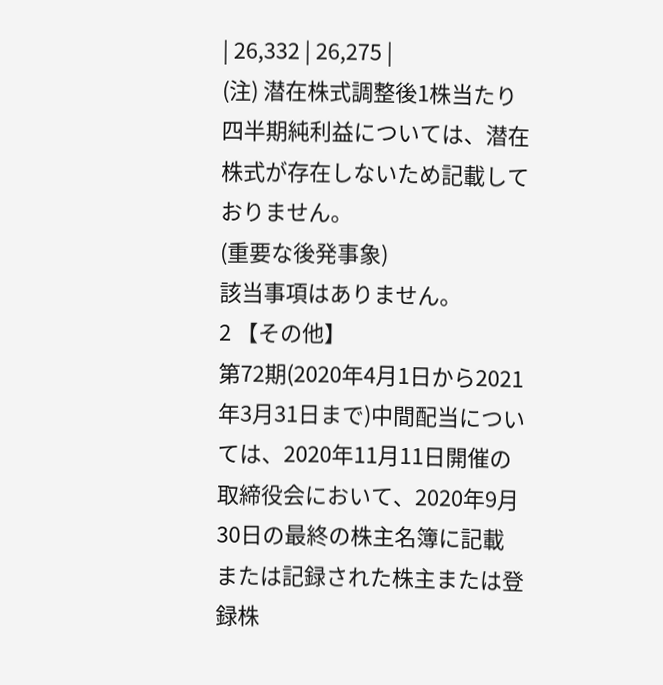| 26,332 | 26,275 |
(注) 潜在株式調整後1株当たり四半期純利益については、潜在株式が存在しないため記載しておりません。
(重要な後発事象)
該当事項はありません。
2 【その他】
第72期(2020年4月1日から2021年3月31日まで)中間配当については、2020年11月11日開催の取締役会において、2020年9月30日の最終の株主名簿に記載または記録された株主または登録株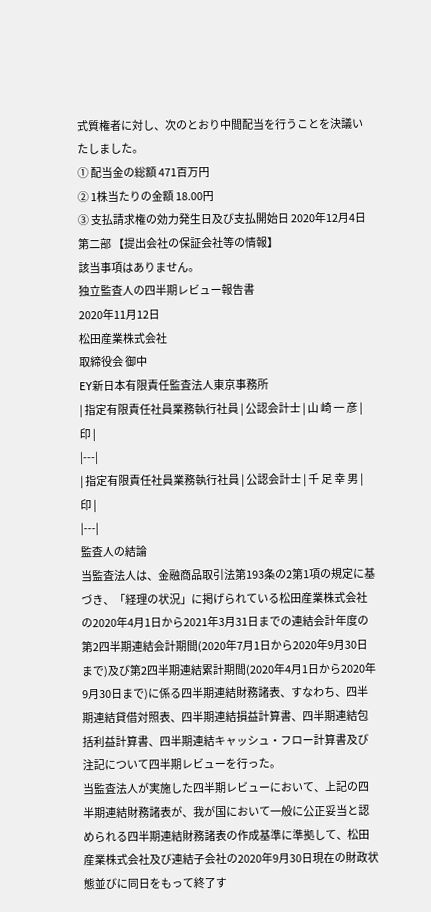式質権者に対し、次のとおり中間配当を行うことを決議いたしました。
① 配当金の総額 471百万円
② 1株当たりの金額 18.00円
③ 支払請求権の効力発生日及び支払開始日 2020年12月4日
第二部 【提出会社の保証会社等の情報】
該当事項はありません。
独立監査人の四半期レビュー報告書
2020年11月12日
松田産業株式会社
取締役会 御中
EY新日本有限責任監査法人東京事務所
| 指定有限責任社員業務執行社員 | 公認会計士 | 山 崎 一 彦 | 印 |
|---|
| 指定有限責任社員業務執行社員 | 公認会計士 | 千 足 幸 男 | 印 |
|---|
監査人の結論
当監査法人は、金融商品取引法第193条の2第1項の規定に基づき、「経理の状況」に掲げられている松田産業株式会社の2020年4月1日から2021年3月31日までの連結会計年度の第2四半期連結会計期間(2020年7月1日から2020年9月30日まで)及び第2四半期連結累計期間(2020年4月1日から2020年9月30日まで)に係る四半期連結財務諸表、すなわち、四半期連結貸借対照表、四半期連結損益計算書、四半期連結包括利益計算書、四半期連結キャッシュ・フロー計算書及び注記について四半期レビューを行った。
当監査法人が実施した四半期レビューにおいて、上記の四半期連結財務諸表が、我が国において一般に公正妥当と認められる四半期連結財務諸表の作成基準に準拠して、松田産業株式会社及び連結子会社の2020年9月30日現在の財政状態並びに同日をもって終了す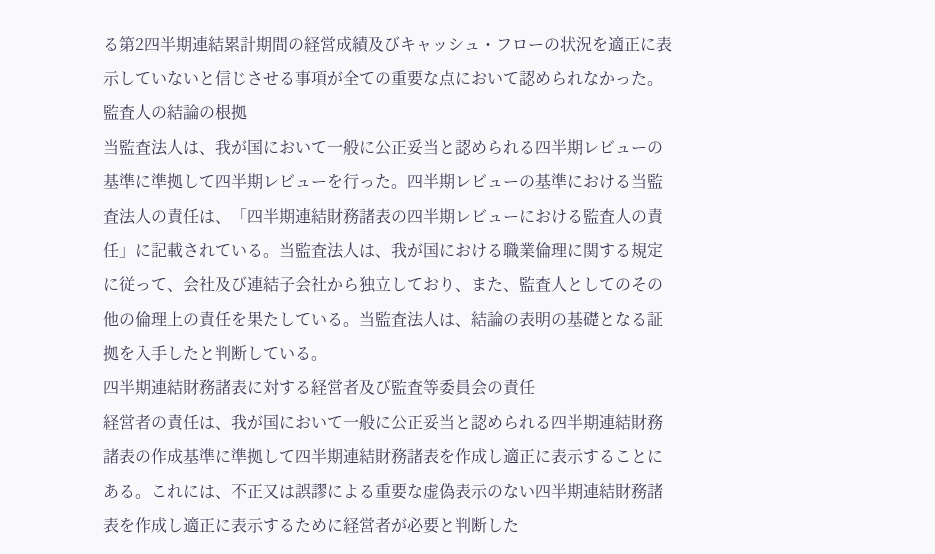る第2四半期連結累計期間の経営成績及びキャッシュ・フローの状況を適正に表示していないと信じさせる事項が全ての重要な点において認められなかった。
監査人の結論の根拠
当監査法人は、我が国において一般に公正妥当と認められる四半期レビューの基準に準拠して四半期レビューを行った。四半期レビューの基準における当監査法人の責任は、「四半期連結財務諸表の四半期レビューにおける監査人の責任」に記載されている。当監査法人は、我が国における職業倫理に関する規定に従って、会社及び連結子会社から独立しており、また、監査人としてのその他の倫理上の責任を果たしている。当監査法人は、結論の表明の基礎となる証拠を入手したと判断している。
四半期連結財務諸表に対する経営者及び監査等委員会の責任
経営者の責任は、我が国において一般に公正妥当と認められる四半期連結財務諸表の作成基準に準拠して四半期連結財務諸表を作成し適正に表示することにある。これには、不正又は誤謬による重要な虚偽表示のない四半期連結財務諸表を作成し適正に表示するために経営者が必要と判断した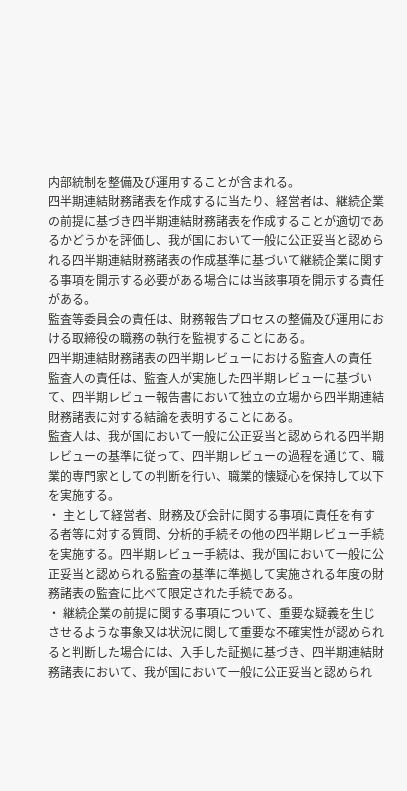内部統制を整備及び運用することが含まれる。
四半期連結財務諸表を作成するに当たり、経営者は、継続企業の前提に基づき四半期連結財務諸表を作成することが適切であるかどうかを評価し、我が国において一般に公正妥当と認められる四半期連結財務諸表の作成基準に基づいて継続企業に関する事項を開示する必要がある場合には当該事項を開示する責任がある。
監査等委員会の責任は、財務報告プロセスの整備及び運用における取締役の職務の執行を監視することにある。
四半期連結財務諸表の四半期レビューにおける監査人の責任
監査人の責任は、監査人が実施した四半期レビューに基づいて、四半期レビュー報告書において独立の立場から四半期連結財務諸表に対する結論を表明することにある。
監査人は、我が国において一般に公正妥当と認められる四半期レビューの基準に従って、四半期レビューの過程を通じて、職業的専門家としての判断を行い、職業的懐疑心を保持して以下を実施する。
・ 主として経営者、財務及び会計に関する事項に責任を有する者等に対する質問、分析的手続その他の四半期レビュー手続を実施する。四半期レビュー手続は、我が国において一般に公正妥当と認められる監査の基準に準拠して実施される年度の財務諸表の監査に比べて限定された手続である。
・ 継続企業の前提に関する事項について、重要な疑義を生じさせるような事象又は状況に関して重要な不確実性が認められると判断した場合には、入手した証拠に基づき、四半期連結財務諸表において、我が国において一般に公正妥当と認められ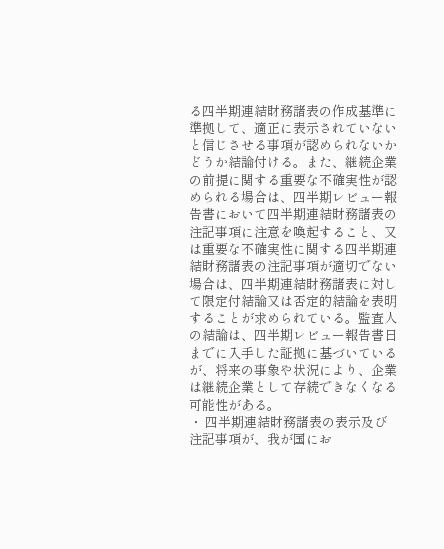る四半期連結財務諸表の作成基準に準拠して、適正に表示されていないと信じさせる事項が認められないかどうか結論付ける。また、継続企業の前提に関する重要な不確実性が認められる場合は、四半期レビュー報告書において四半期連結財務諸表の注記事項に注意を喚起すること、又は重要な不確実性に関する四半期連結財務諸表の注記事項が適切でない場合は、四半期連結財務諸表に対して限定付結論又は否定的結論を表明することが求められている。監査人の結論は、四半期レビュー報告書日までに入手した証拠に基づいているが、将来の事象や状況により、企業は継続企業として存続できなくなる可能性がある。
・ 四半期連結財務諸表の表示及び注記事項が、我が国にお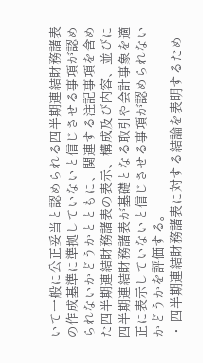いて一般に公正妥当と認められる四半期連結財務諸表の作成基準に準拠していないと信じさせる事項が認められないかどうかとともに、関連する注記事項を含めた四半期連結財務諸表の表示、構成及び内容、並びに四半期連結財務諸表が基礎となる取引や会計事象を適正に表示していないと信じさせる事項が認められないかどうかを評価する。
・ 四半期連結財務諸表に対する結論を表明するため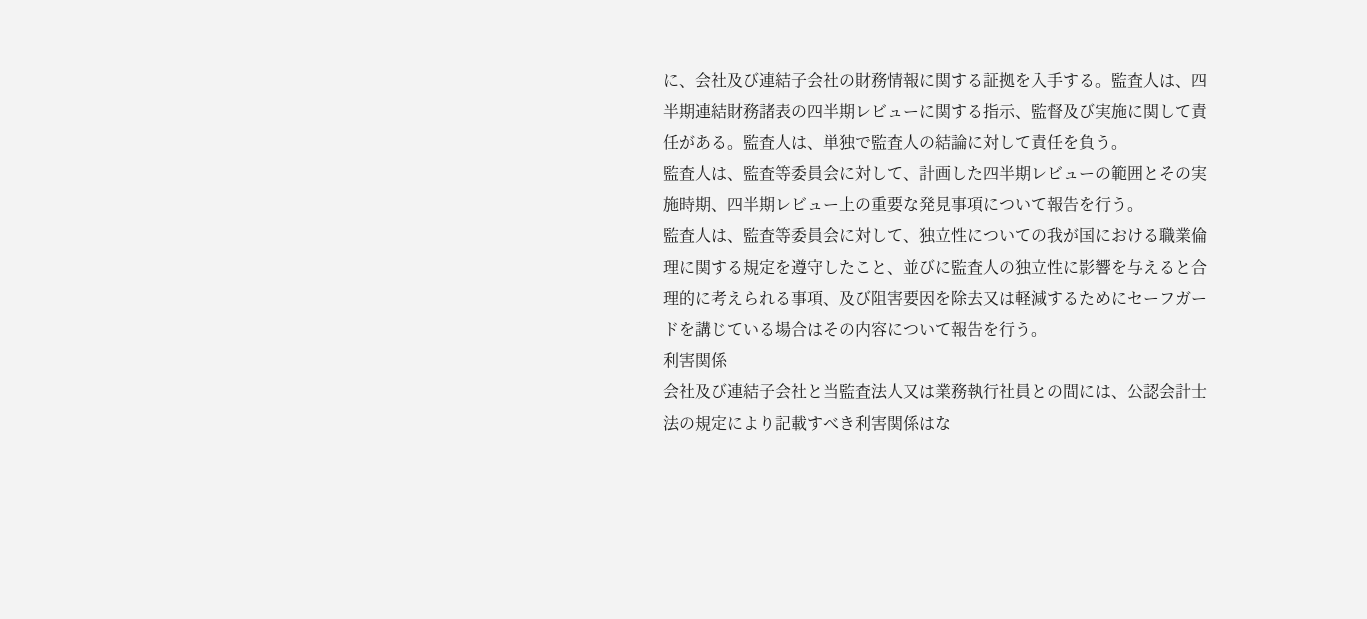に、会社及び連結子会社の財務情報に関する証拠を入手する。監査人は、四半期連結財務諸表の四半期レビューに関する指示、監督及び実施に関して責任がある。監査人は、単独で監査人の結論に対して責任を負う。
監査人は、監査等委員会に対して、計画した四半期レビューの範囲とその実施時期、四半期レビュー上の重要な発見事項について報告を行う。
監査人は、監査等委員会に対して、独立性についての我が国における職業倫理に関する規定を遵守したこと、並びに監査人の独立性に影響を与えると合理的に考えられる事項、及び阻害要因を除去又は軽減するためにセーフガードを講じている場合はその内容について報告を行う。
利害関係
会社及び連結子会社と当監査法人又は業務執行社員との間には、公認会計士法の規定により記載すべき利害関係はな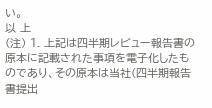い。
以 上
(注) 1. 上記は四半期レビュー報告書の原本に記載された事項を電子化したものであり、その原本は当社(四半期報告書提出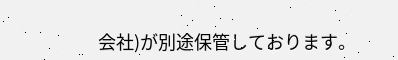会社)が別途保管しております。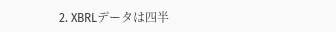2. XBRLデータは四半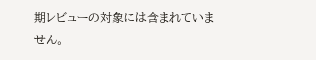期レビューの対象には含まれていません。